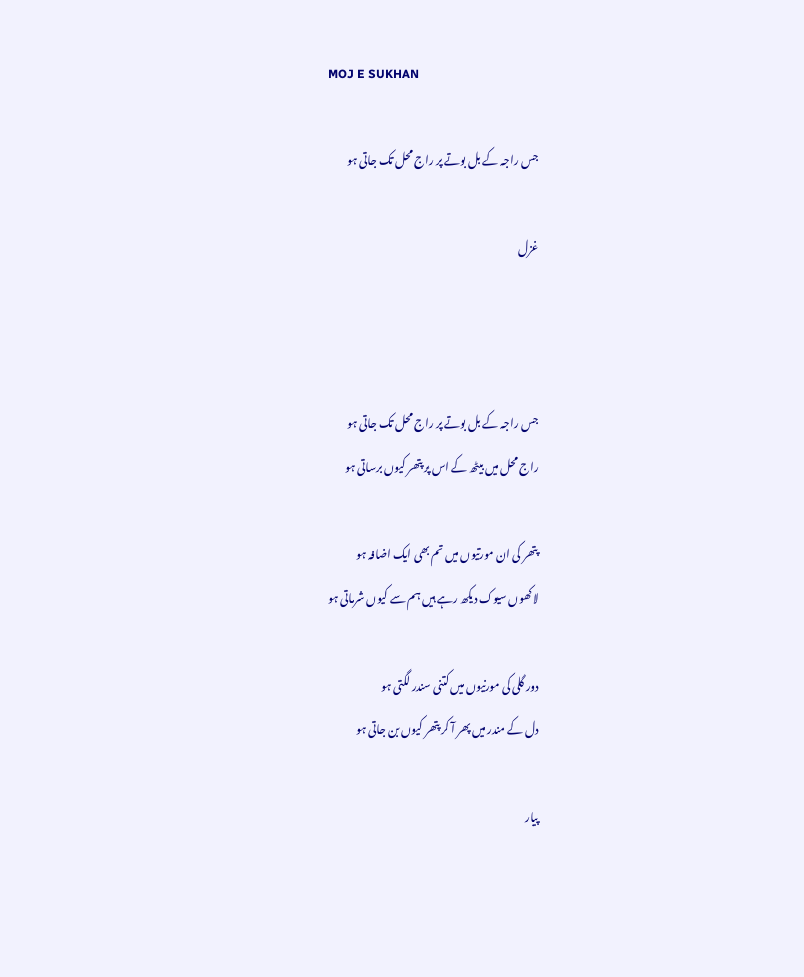MOJ E SUKHAN

جس راجہ کے بل بوتے پر راج محل تک جاتی ہو

غزل



جس راجہ کے بل بوتے پر راج محل تک جاتی ہو
راج محل میں بیٹھ کے اس پر پتھر کیوں برساتی ہو

پتھر کی ان مورتیوں میں تم بھی ایک اضافہ ہو
لاکھوں سیوک دیکھ رہے ہیں ہم سے کیوں شرماتی ہو

دور گلی کی مورنیوں میں کتنی سندر لگتی ہو
دل کے مندر میں پھر آ کر پتھر کیوں بن جاتی ہو

پیار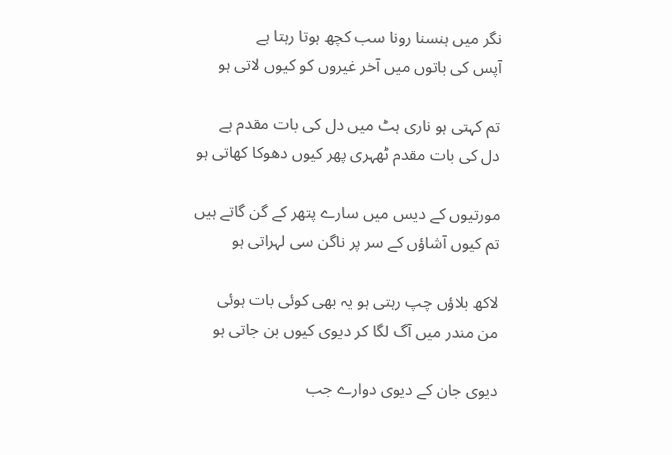نگر میں ہنسنا رونا سب کچھ ہوتا رہتا ہے
آپس کی باتوں میں آخر غیروں کو کیوں لاتی ہو

تم کہتی ہو ناری ہٹ میں دل کی بات مقدم ہے
دل کی بات مقدم ٹھہری پھر کیوں دھوکا کھاتی ہو

مورتیوں کے دیس میں سارے پتھر کے گن گاتے ہیں
تم کیوں آشاؤں کے سر پر ناگن سی لہراتی ہو

لاکھ بلاؤں چپ رہتی ہو یہ بھی کوئی بات ہوئی
من مندر میں آگ لگا کر دیوی کیوں بن جاتی ہو

دیوی جان کے دیوی دوارے جب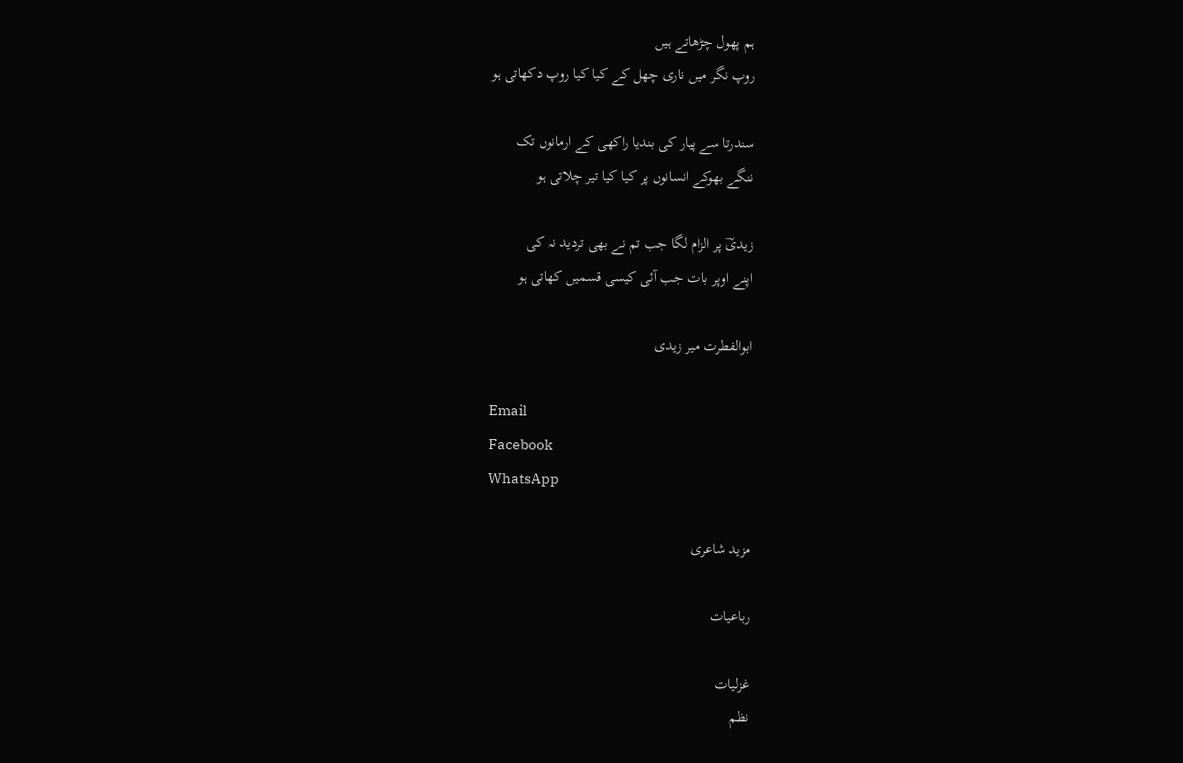ہم پھول چڑھاتے ہیں
روپ نگر میں ناری چھل کے کیا کیا روپ دکھاتی ہو

سندرتا سے پیار کی بندیا راکھی کے ارمانوں تک
ننگے بھوکے انسانوں پر کیا کیا تیر چلاتی ہو

زیدیؔ پر الزام لگا جب تم نے بھی تردید نہ کی
اپنے اوپر بات جب آئی کیسی قسمیں کھاتی ہو

ابوالفطرت میر زیدی

Email
Facebook
WhatsApp

مزید شاعری

رباعیات

غزلیات
نظم